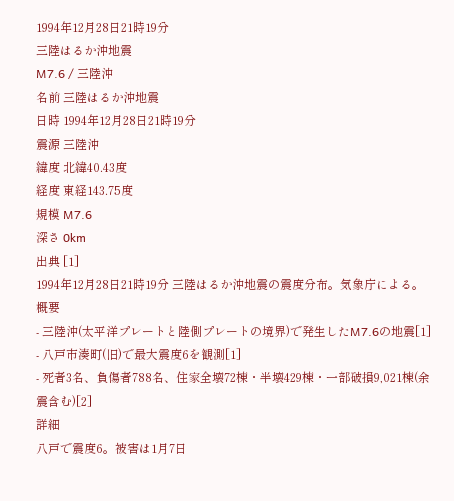1994年12月28日21時19分
三陸はるか沖地震
M7.6 / 三陸沖
名前 三陸はるか沖地震
日時 1994年12月28日21時19分
震源 三陸沖
緯度 北緯40.43度
経度 東経143.75度
規模 M7.6
深さ 0km
出典 [1]
1994年12月28日21時19分 三陸はるか沖地震の震度分布。気象庁による。
概要
- 三陸沖(太平洋プレートと陸側プレートの境界)で発生したM7.6の地震[1]
- 八戸市湊町(旧)で最大震度6を観測[1]
- 死者3名、負傷者788名、住家全壊72棟・半壊429棟・一部破損9,021棟(余震含む)[2]
詳細
八戸で震度6。被害は1月7日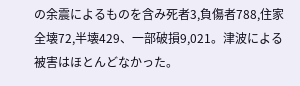の余震によるものを含み死者3,負傷者788,住家全壊72,半壊429、一部破損9,021。津波による被害はほとんどなかった。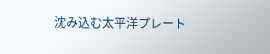沈み込む太平洋プレート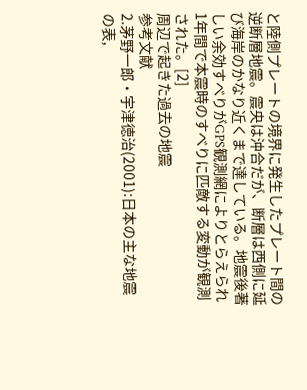と陸側プレートの境界に発生したプレート間の逆断層地震。震央は沖合だが、断層は西側に延び海岸のかなり近くまで達している。地震後著しい余効すべりがGPS観測網によりとらえられ1年間で本震時のすべりに匹敵する変動が観測された。[2]
周辺で起きた過去の地震
参考文献
2.茅野一郎・宇津徳治(2001):日本の主な地震の表,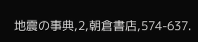地震の事典,2,朝倉書店,574-637.